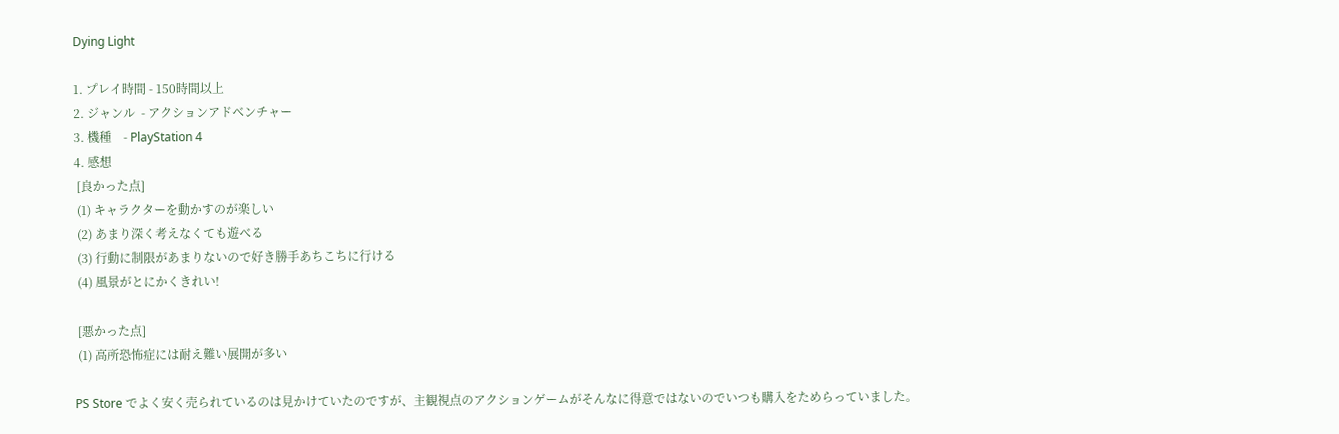Dying Light

1. プレイ時間 - 150時間以上
2. ジャンル  - アクションアドベンチャー
3. 機種    - PlayStation 4
4. 感想
 [良かった点]
 (1) キャラクターを動かすのが楽しい
 (2) あまり深く考えなくても遊べる
 (3) 行動に制限があまりないので好き勝手あちこちに行ける
 (4) 風景がとにかくきれい!

 [悪かった点]
 (1) 高所恐怖症には耐え難い展開が多い

PS Store でよく安く売られているのは見かけていたのですが、主観視点のアクションゲームがそんなに得意ではないのでいつも購入をためらっていました。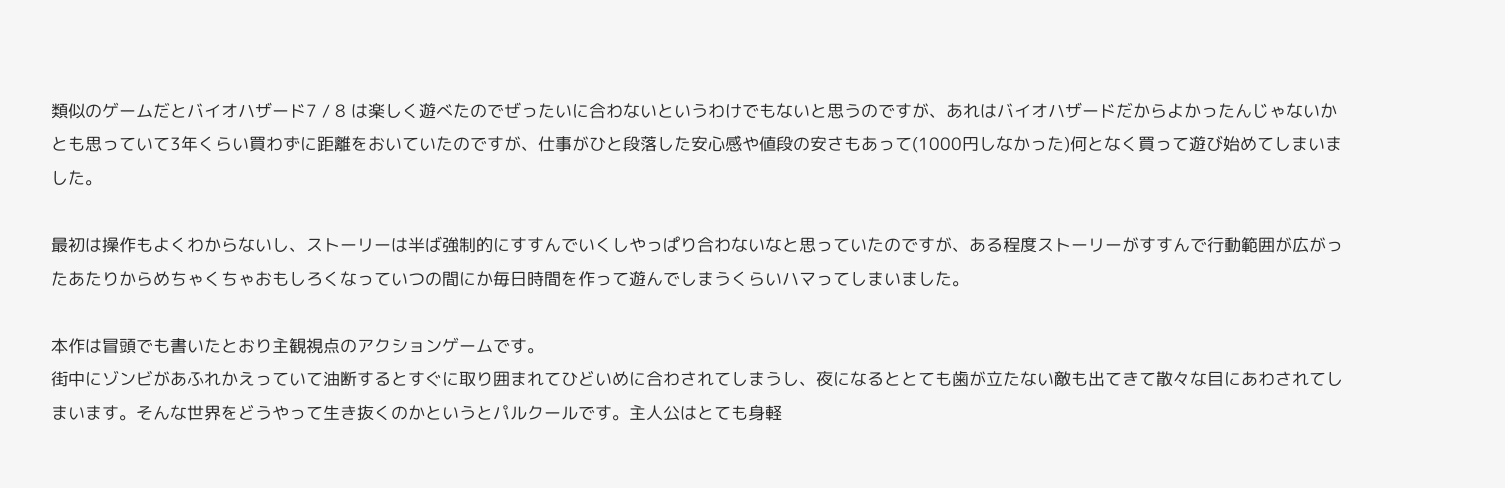類似のゲームだとバイオハザード7 / 8 は楽しく遊べたのでぜったいに合わないというわけでもないと思うのですが、あれはバイオハザードだからよかったんじゃないかとも思っていて3年くらい買わずに距離をおいていたのですが、仕事がひと段落した安心感や値段の安さもあって(1000円しなかった)何となく買って遊び始めてしまいました。

最初は操作もよくわからないし、ストーリーは半ば強制的にすすんでいくしやっぱり合わないなと思っていたのですが、ある程度ストーリーがすすんで行動範囲が広がったあたりからめちゃくちゃおもしろくなっていつの間にか毎日時間を作って遊んでしまうくらいハマってしまいました。

本作は冒頭でも書いたとおり主観視点のアクションゲームです。
街中にゾンビがあふれかえっていて油断するとすぐに取り囲まれてひどいめに合わされてしまうし、夜になるととても歯が立たない敵も出てきて散々な目にあわされてしまいます。そんな世界をどうやって生き抜くのかというとパルクールです。主人公はとても身軽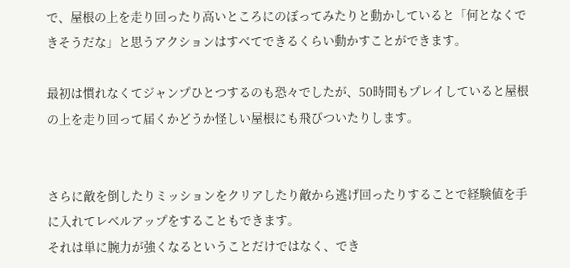で、屋根の上を走り回ったり高いところにのぼってみたりと動かしていると「何となくできそうだな」と思うアクションはすべてできるくらい動かすことができます。

最初は慣れなくてジャンプひとつするのも恐々でしたが、50時間もプレイしていると屋根の上を走り回って届くかどうか怪しい屋根にも飛びついたりします。


さらに敵を倒したりミッションをクリアしたり敵から逃げ回ったりすることで経験値を手に入れてレベルアップをすることもできます。
それは単に腕力が強くなるということだけではなく、でき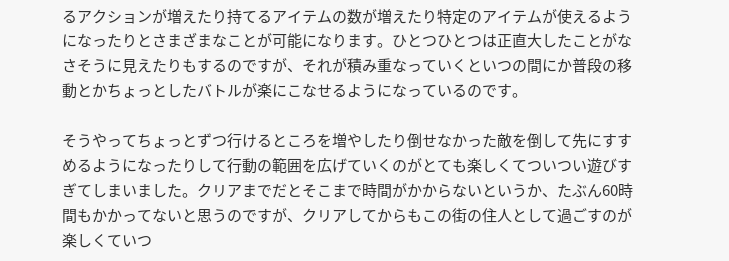るアクションが増えたり持てるアイテムの数が増えたり特定のアイテムが使えるようになったりとさまざまなことが可能になります。ひとつひとつは正直大したことがなさそうに見えたりもするのですが、それが積み重なっていくといつの間にか普段の移動とかちょっとしたバトルが楽にこなせるようになっているのです。

そうやってちょっとずつ行けるところを増やしたり倒せなかった敵を倒して先にすすめるようになったりして行動の範囲を広げていくのがとても楽しくてついつい遊びすぎてしまいました。クリアまでだとそこまで時間がかからないというか、たぶん60時間もかかってないと思うのですが、クリアしてからもこの街の住人として過ごすのが楽しくていつ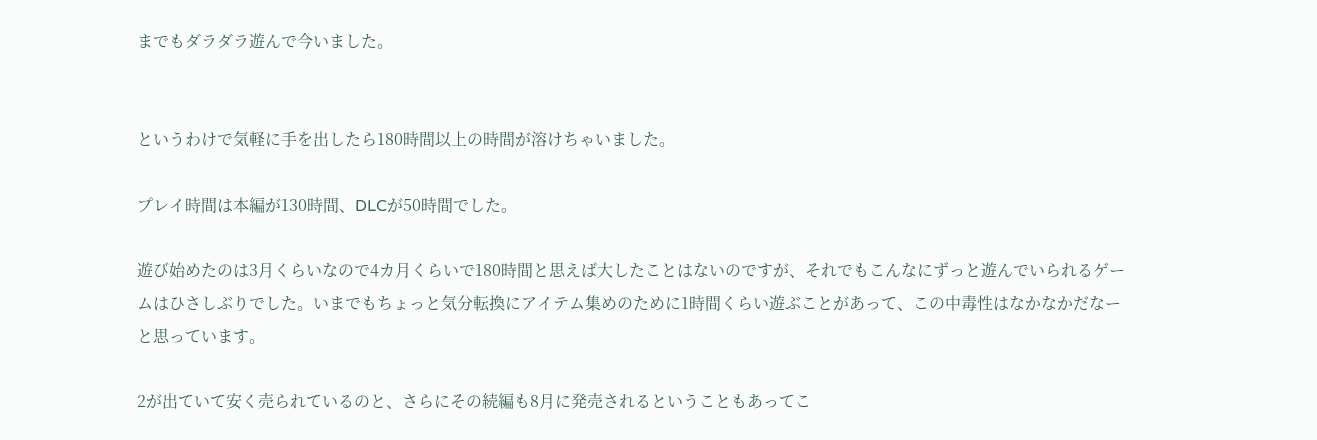までもダラダラ遊んで今いました。


というわけで気軽に手を出したら180時間以上の時間が溶けちゃいました。

プレイ時間は本編が130時間、DLCが50時間でした。

遊び始めたのは3月くらいなので4カ月くらいで180時間と思えば大したことはないのですが、それでもこんなにずっと遊んでいられるゲームはひさしぶりでした。いまでもちょっと気分転換にアイテム集めのために1時間くらい遊ぶことがあって、この中毒性はなかなかだなーと思っています。

2が出ていて安く売られているのと、さらにその続編も8月に発売されるということもあってこ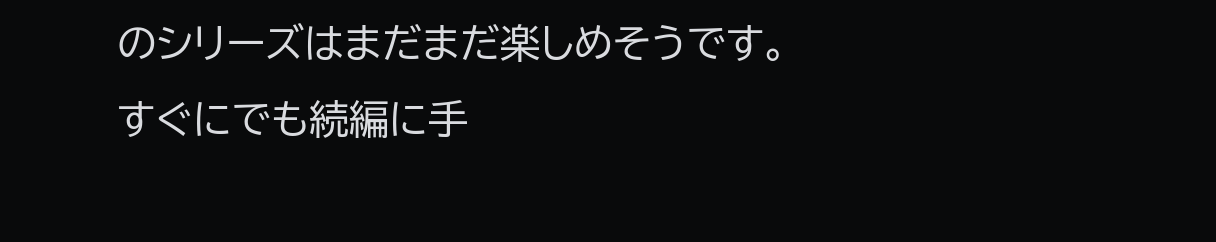のシリーズはまだまだ楽しめそうです。
すぐにでも続編に手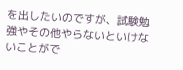を出したいのですが、試験勉強やその他やらないといけないことがで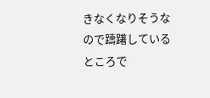きなくなりそうなので躊躇しているところで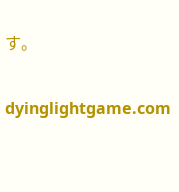す。

dyinglightgame.com